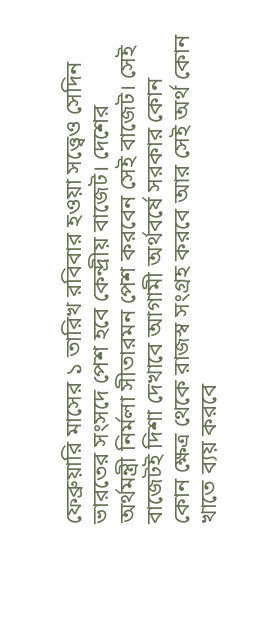ফেব্রুয়ারি মাসের ১ তারিখ রবিবার হওয়া সত্ত্বেও সেদিন ভারতের সংসদে পেশ হবে কেন্দ্রীয় বাজেট। দেশের অর্থমন্ত্রী নির্মলা সীতারমন পেশ করবেন সেই বাজেট। সেই বাজেটই দিশা দেখাবে আগামী অর্থবর্ষে সরকার কোন কোন ক্ষেত্র থেকে রাজস্ব সংগ্রহ করবে আর সেই অর্থ কোন খাতে ব্যয় করবে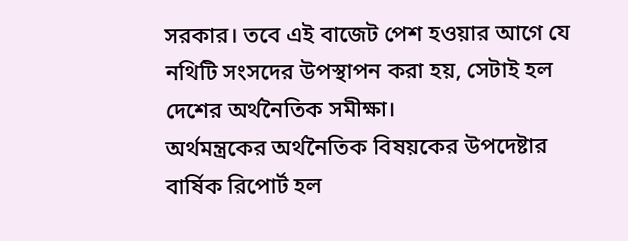সরকার। তবে এই বাজেট পেশ হওয়ার আগে যে নথিটি সংসদের উপস্থাপন করা হয়, সেটাই হল দেশের অর্থনৈতিক সমীক্ষা।
অর্থমন্ত্রকের অর্থনৈতিক বিষয়কের উপদেষ্টার বার্ষিক রিপোর্ট হল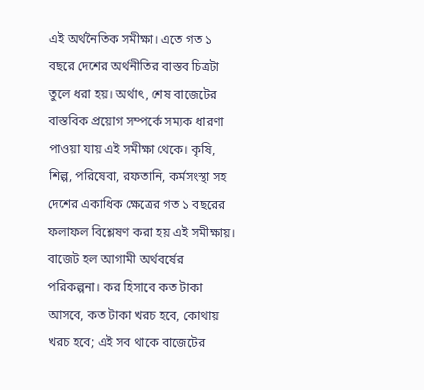এই অর্থনৈতিক সমীক্ষা। এতে গত ১ বছরে দেশের অর্থনীতির বাস্তব চিত্রটা তুলে ধরা হয়। অর্থাৎ, শেষ বাজেটের বাস্তবিক প্রয়োগ সম্পর্কে সম্যক ধারণা পাওয়া যায় এই সমীক্ষা থেকে। কৃষি, শিল্প, পরিষেবা, রফতানি, কর্মসংস্থা সহ দেশের একাধিক ক্ষেত্রের গত ১ বছরের ফলাফল বিশ্লেষণ করা হয় এই সমীক্ষায়।
বাজেট হল আগামী অর্থবর্ষের পরিকল্পনা। কর হিসাবে কত টাকা আসবে, কত টাকা খরচ হবে, কোথায় খরচ হবে; এই সব থাকে বাজেটের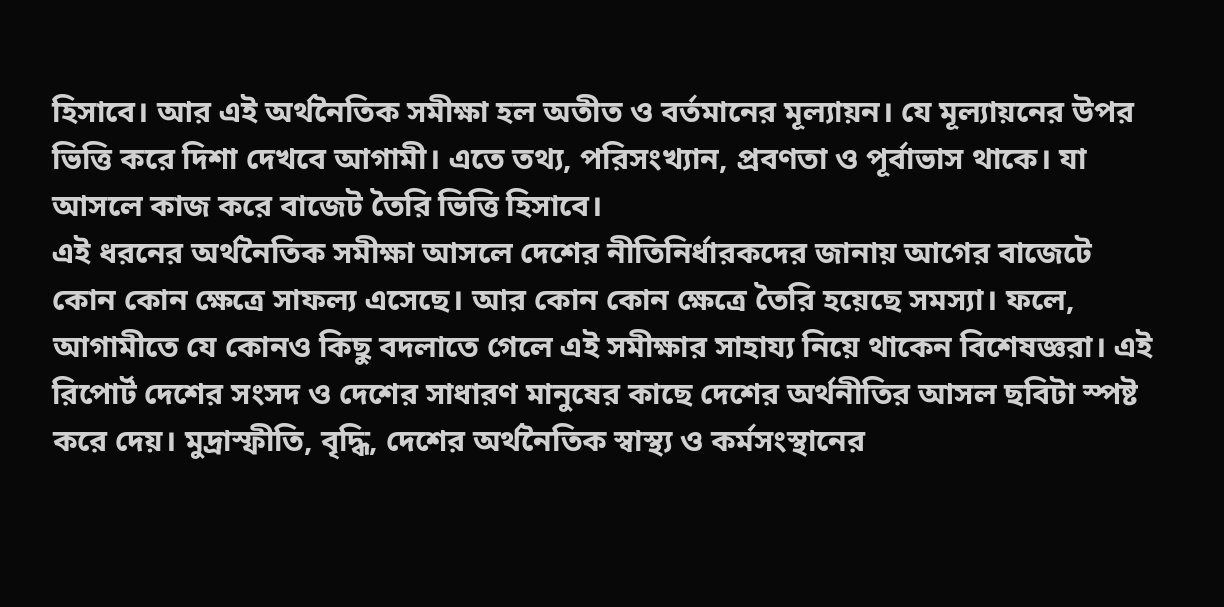হিসাবে। আর এই অর্থনৈতিক সমীক্ষা হল অতীত ও বর্তমানের মূল্যায়ন। যে মূল্যায়নের উপর ভিত্তি করে দিশা দেখবে আগামী। এতে তথ্য, পরিসংখ্যান, প্রবণতা ও পূর্বাভাস থাকে। যা আসলে কাজ করে বাজেট তৈরি ভিত্তি হিসাবে।
এই ধরনের অর্থনৈতিক সমীক্ষা আসলে দেশের নীতিনির্ধারকদের জানায় আগের বাজেটে কোন কোন ক্ষেত্রে সাফল্য এসেছে। আর কোন কোন ক্ষেত্রে তৈরি হয়েছে সমস্যা। ফলে, আগামীতে যে কোনও কিছু বদলাতে গেলে এই সমীক্ষার সাহায্য নিয়ে থাকেন বিশেষজ্ঞরা। এই রিপোর্ট দেশের সংসদ ও দেশের সাধারণ মানুষের কাছে দেশের অর্থনীতির আসল ছবিটা স্পষ্ট করে দেয়। মুদ্রাস্ফীতি, বৃদ্ধি, দেশের অর্থনৈতিক স্বাস্থ্য ও কর্মসংস্থানের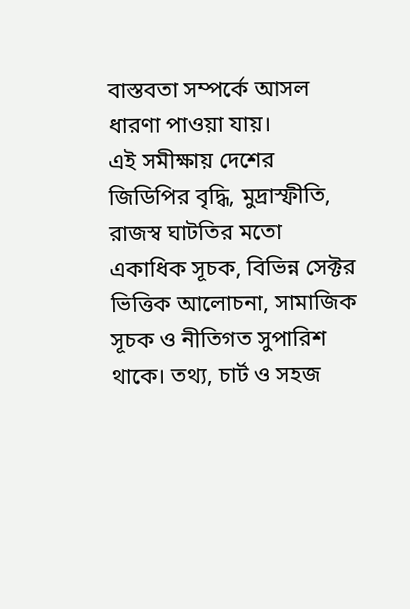বাস্তবতা সম্পর্কে আসল ধারণা পাওয়া যায়।
এই সমীক্ষায় দেশের জিডিপির বৃদ্ধি, মুদ্রাস্ফীতি, রাজস্ব ঘাটতির মতো একাধিক সূচক, বিভিন্ন সেক্টর ভিত্তিক আলোচনা, সামাজিক সূচক ও নীতিগত সুপারিশ থাকে। তথ্য, চার্ট ও সহজ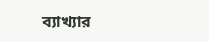ব্যাখ্যার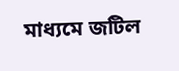মাধ্যমে জটিল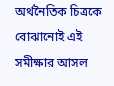অর্থনৈতিক চিত্রকে বোঝানোই এই সমীক্ষার আসল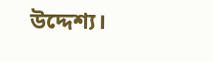উদ্দেশ্য।